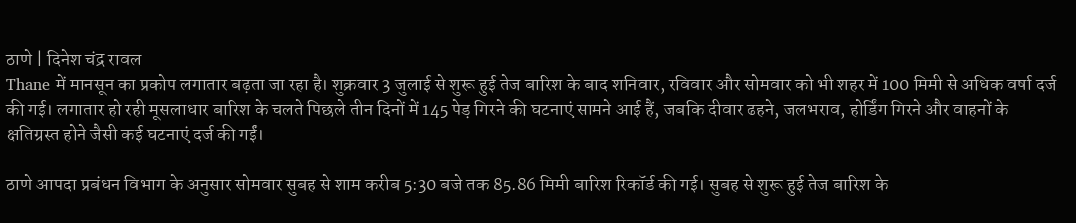ठाणे | दिनेश चंद्र रावल
Thane में मानसून का प्रकोप लगातार बढ़ता जा रहा है। शुक्रवार 3 जुलाई से शुरू हुई तेज बारिश के बाद शनिवार, रविवार और सोमवार को भी शहर में 100 मिमी से अधिक वर्षा दर्ज की गई। लगातार हो रही मूसलाधार बारिश के चलते पिछले तीन दिनों में 145 पेड़ गिरने की घटनाएं सामने आई हैं, जबकि दीवार ढहने, जलभराव, होर्डिंग गिरने और वाहनों के क्षतिग्रस्त होने जैसी कई घटनाएं दर्ज की गईं।

ठाणे आपदा प्रबंधन विभाग के अनुसार सोमवार सुबह से शाम करीब 5:30 बजे तक 85.86 मिमी बारिश रिकॉर्ड की गई। सुबह से शुरू हुई तेज बारिश के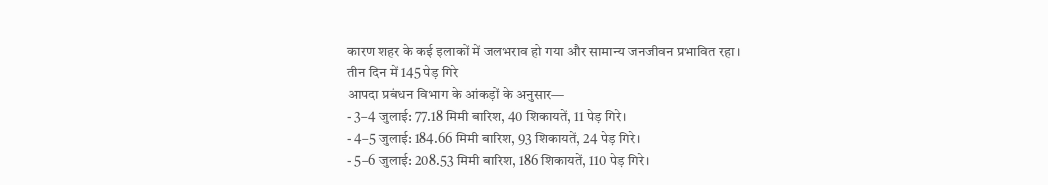कारण शहर के कई इलाकों में जलभराव हो गया और सामान्य जनजीवन प्रभावित रहा।
तीन दिन में 145 पेड़ गिरे
आपदा प्रबंधन विभाग के आंकड़ों के अनुसार—
- 3–4 जुलाई: 77.18 मिमी बारिश, 40 शिकायतें, 11 पेड़ गिरे।
- 4–5 जुलाई: 184.66 मिमी बारिश, 93 शिकायतें, 24 पेड़ गिरे।
- 5–6 जुलाई: 208.53 मिमी बारिश, 186 शिकायतें, 110 पेड़ गिरे।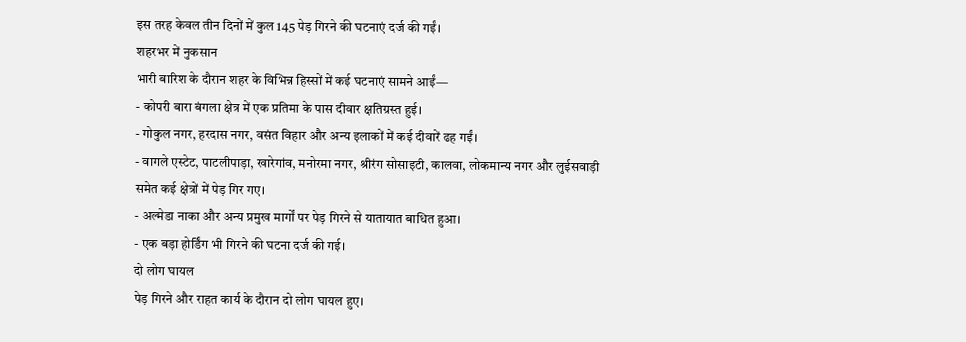इस तरह केवल तीन दिनों में कुल 145 पेड़ गिरने की घटनाएं दर्ज की गईं।
शहरभर में नुकसान
भारी बारिश के दौरान शहर के विभिन्न हिस्सों में कई घटनाएं सामने आईं—
- कोपरी बारा बंगला क्षेत्र में एक प्रतिमा के पास दीवार क्षतिग्रस्त हुई।
- गोकुल नगर, हरदास नगर, वसंत विहार और अन्य इलाकों में कई दीवारें ढह गईं।
- वागले एस्टेट, पाटलीपाड़ा, खारेगांव, मनोरमा नगर, श्रीरंग सोसाइटी, कालवा, लोकमान्य नगर और लुईसवाड़ी समेत कई क्षेत्रों में पेड़ गिर गए।
- अल्मेडा नाका और अन्य प्रमुख मार्गों पर पेड़ गिरने से यातायात बाधित हुआ।
- एक बड़ा होर्डिंग भी गिरने की घटना दर्ज की गई।
दो लोग घायल
पेड़ गिरने और राहत कार्य के दौरान दो लोग घायल हुए।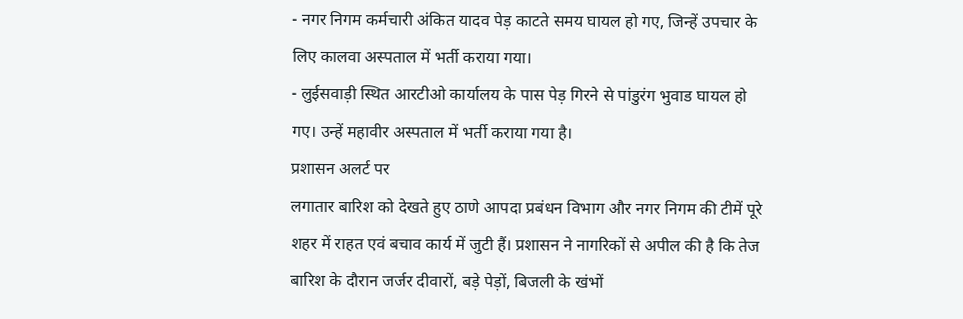- नगर निगम कर्मचारी अंकित यादव पेड़ काटते समय घायल हो गए, जिन्हें उपचार के लिए कालवा अस्पताल में भर्ती कराया गया।
- लुईसवाड़ी स्थित आरटीओ कार्यालय के पास पेड़ गिरने से पांडुरंग भुवाड घायल हो गए। उन्हें महावीर अस्पताल में भर्ती कराया गया है।
प्रशासन अलर्ट पर
लगातार बारिश को देखते हुए ठाणे आपदा प्रबंधन विभाग और नगर निगम की टीमें पूरे शहर में राहत एवं बचाव कार्य में जुटी हैं। प्रशासन ने नागरिकों से अपील की है कि तेज बारिश के दौरान जर्जर दीवारों, बड़े पेड़ों, बिजली के खंभों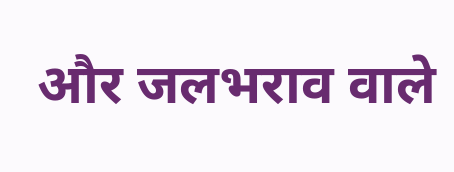और जलभराव वाले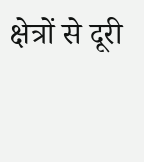क्षेत्रों से दूरी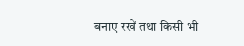बनाए रखें तथा किसी भी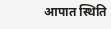आपात स्थिति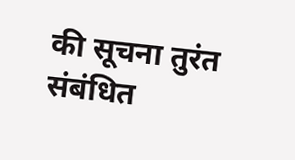की सूचना तुरंत संबंधित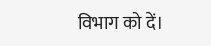विभाग को दें।